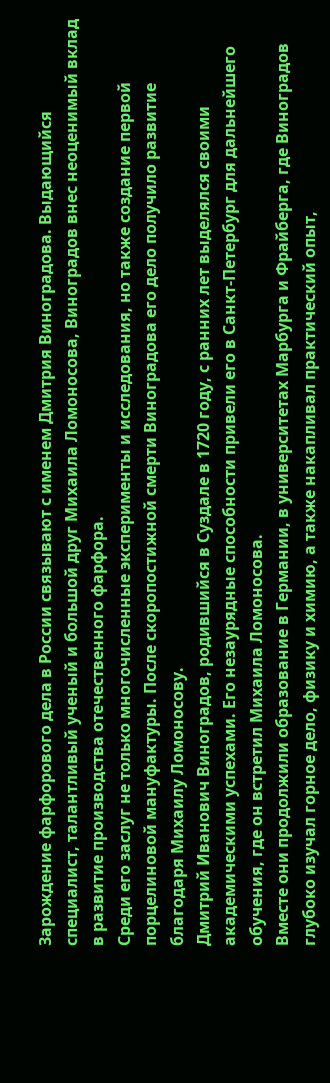Зарождение фарфорового дела в России связывают с именем Дмитрия Виноградова. Выдающийся специалист, талантливый ученый и большой друг Михаила Ломоносова, Виноградов внес неоценимый вклад в развитие производства отечественного фарфора.
Среди его заслуг не только многочисленные эксперименты и исследования, но также создание первой порцелиновой мануфактуры. После скоропостижной смерти Виноградова его дело получило развитие благодаря Михаилу Ломоносову.
Дмитрий Иванович Виноградов, родившийся в Суздале в 1720 году, с ранних лет выделялся своими академическими успехами. Его незаурядные способности привели его в Санкт-Петербург для дальнейшего обучения, где он встретил Михаила Ломоносова.
Вместе они продолжили образование в Германии, в университетах Марбурга и Фрайберга, где Виноградов глубоко изучал горное дело, физику и химию, а также накапливал практический опыт,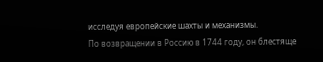исследуя европейские шахты и механизмы.
По возвращении в Россию в 1744 году, он блестяще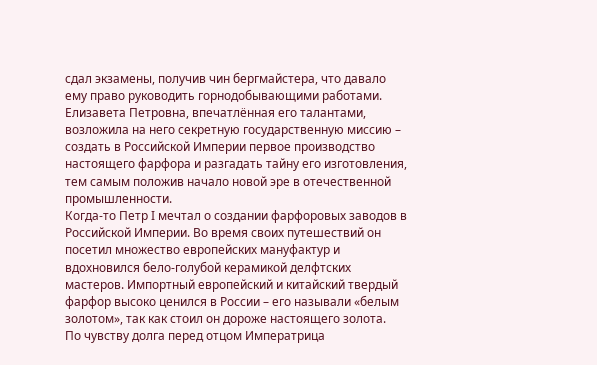сдал экзамены, получив чин бергмайстера, что давало ему право руководить горнодобывающими работами.
Елизавета Петровна, впечатлённая его талантами, возложила на него секретную государственную миссию – создать в Российской Империи первое производство настоящего фарфора и разгадать тайну его изготовления, тем самым положив начало новой эре в отечественной промышленности.
Когда-то Петр I мечтал о создании фарфоровых заводов в Российской Империи. Во время своих путешествий он посетил множество европейских мануфактур и вдохновился бело-голубой керамикой делфтских мастеров. Импортный европейский и китайский твердый фарфор высоко ценился в России – его называли «белым золотом», так как стоил он дороже настоящего золота.
По чувству долга перед отцом Императрица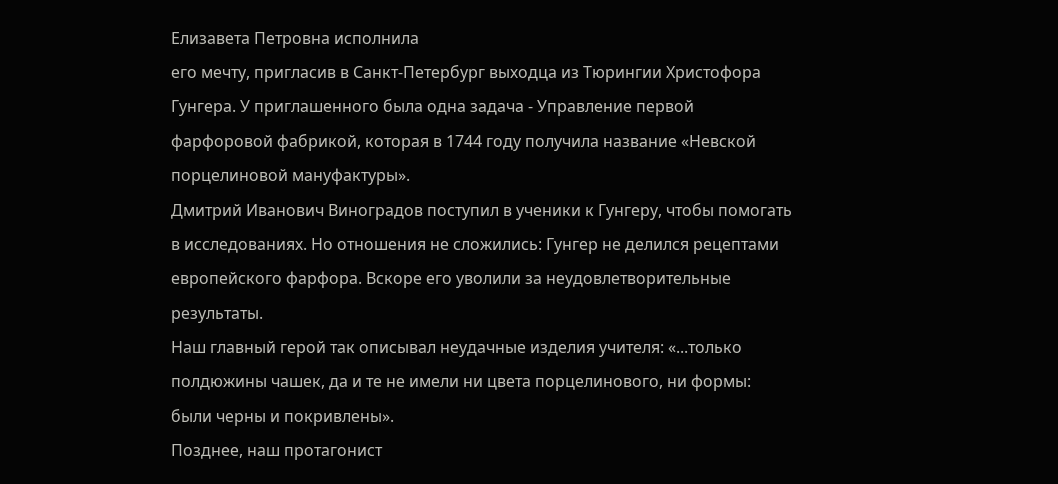Елизавета Петровна исполнила
его мечту, пригласив в Санкт-Петербург выходца из Тюрингии Христофора Гунгера. У приглашенного была одна задача - Управление первой фарфоровой фабрикой, которая в 1744 году получила название «Невской порцелиновой мануфактуры».
Дмитрий Иванович Виноградов поступил в ученики к Гунгеру, чтобы помогать в исследованиях. Но отношения не сложились: Гунгер не делился рецептами европейского фарфора. Вскоре его уволили за неудовлетворительные результаты.
Наш главный герой так описывал неудачные изделия учителя: «...только полдюжины чашек, да и те не имели ни цвета порцелинового, ни формы: были черны и покривлены».
Позднее, наш протагонист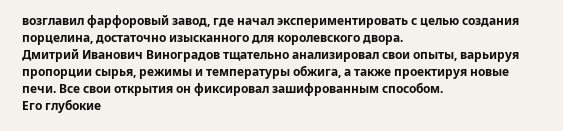возглавил фарфоровый завод, где начал экспериментировать с целью создания порцелина, достаточно изысканного для королевского двора.
Дмитрий Иванович Виноградов тщательно анализировал свои опыты, варьируя пропорции сырья, режимы и температуры обжига, а также проектируя новые печи. Все свои открытия он фиксировал зашифрованным способом.
Его глубокие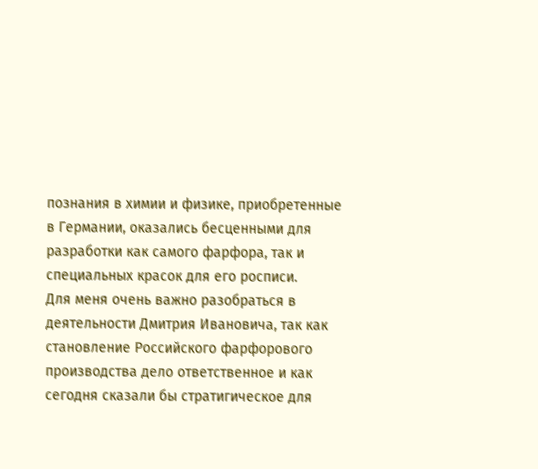познания в химии и физике, приобретенные в Германии, оказались бесценными для разработки как самого фарфора, так и специальных красок для его росписи.
Для меня очень важно разобраться в деятельности Дмитрия Ивановича, так как становление Российского фарфорового производства дело ответственное и как сегодня сказали бы стратигическое для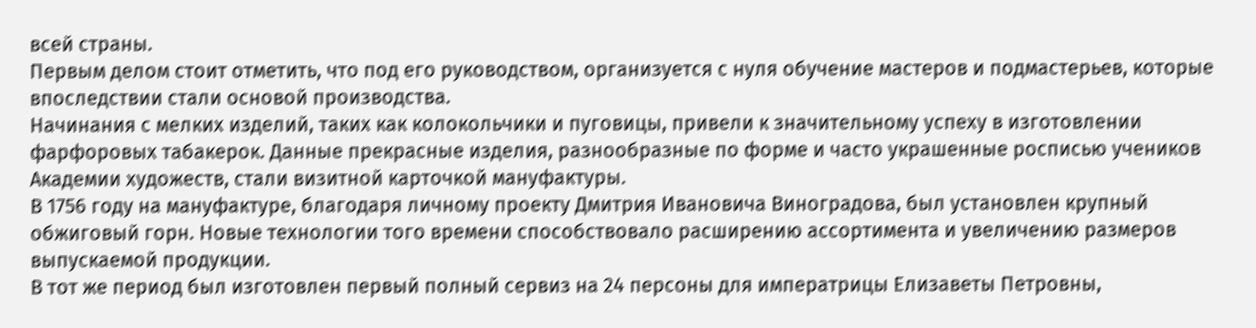всей страны.
Первым делом стоит отметить, что под его руководством, организуется с нуля обучение мастеров и подмастерьев, которые впоследствии стали основой производства.
Начинания с мелких изделий, таких как колокольчики и пуговицы, привели к значительному успеху в изготовлении фарфоровых табакерок. Данные прекрасные изделия, разнообразные по форме и часто украшенные росписью учеников Академии художеств, стали визитной карточкой мануфактуры.
В 1756 году на мануфактуре, благодаря личному проекту Дмитрия Ивановича Виноградова, был установлен крупный обжиговый горн. Новые технологии того времени способствовало расширению ассортимента и увеличению размеров выпускаемой продукции.
В тот же период был изготовлен первый полный сервиз на 24 персоны для императрицы Елизаветы Петровны,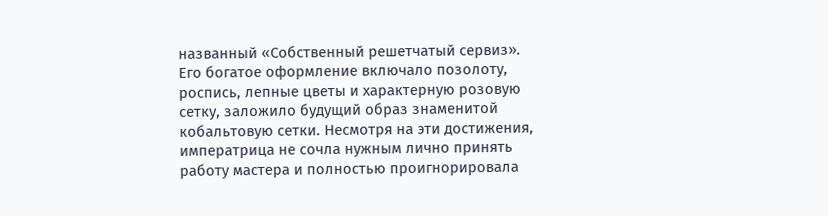названный «Собственный решетчатый сервиз».
Его богатое оформление включало позолоту, роспись, лепные цветы и характерную розовую сетку, заложило будущий образ знаменитой кобальтовую сетки. Несмотря на эти достижения, императрица не сочла нужным лично принять работу мастера и полностью проигнорировала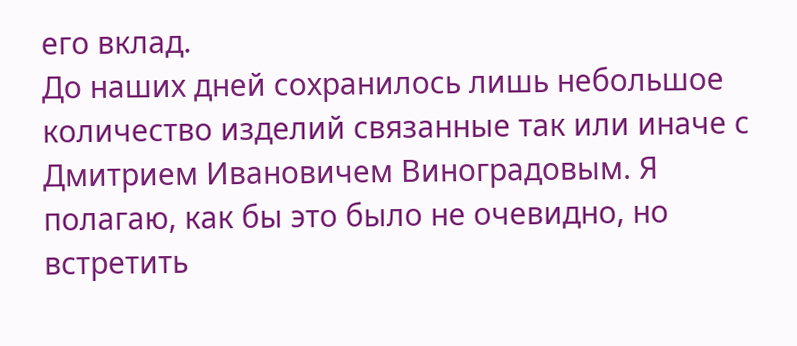его вклад.
До наших дней сохранилось лишь небольшое количество изделий связанные так или иначе с Дмитрием Ивановичем Виноградовым. Я полагаю, как бы это было не очевидно, но встретить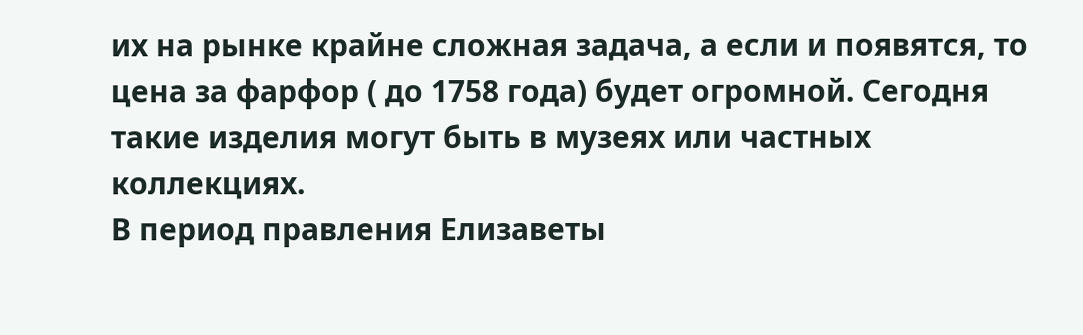их на рынке крайне сложная задача, а если и появятся, то цена за фарфор ( до 1758 года) будет огромной. Сегодня такие изделия могут быть в музеях или частных коллекциях.
В период правления Елизаветы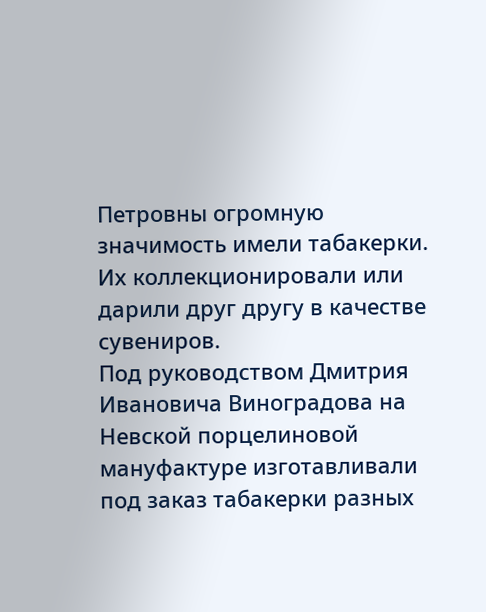Петровны огромную значимость имели табакерки. Их коллекционировали или дарили друг другу в качестве сувениров.
Под руководством Дмитрия Ивановича Виноградова на Невской порцелиновой мануфактуре изготавливали под заказ табакерки разных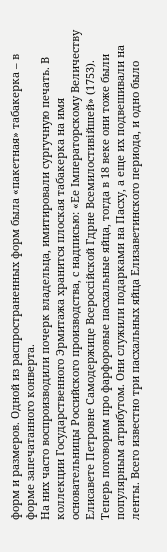форм и размеров. Одной из распространенных форм была «пакетная» табакерка – в форме запечатанного конверта.
На них часто воспроизводили почерк владельца, имитировали сургучную печать. В коллекции Государственного Эрмитажа хранится плоская табакерка на имя основательницы Российского производства, с надписью: «Ее Iмператорскому Величеству Елисавете Петровне Самодержице Всероссiйской Гдрне Всемилостивiйшей» (1753).
Теперь поговорим про фарфоровые пасхальные яйца, тогда в 18 веке они тоже были популярным атрибутом. Они служили подарками на Пасху, а еще их подвешивали на ленты. Всего известно три пасхальных яйца Елизаветинского периода, и одно было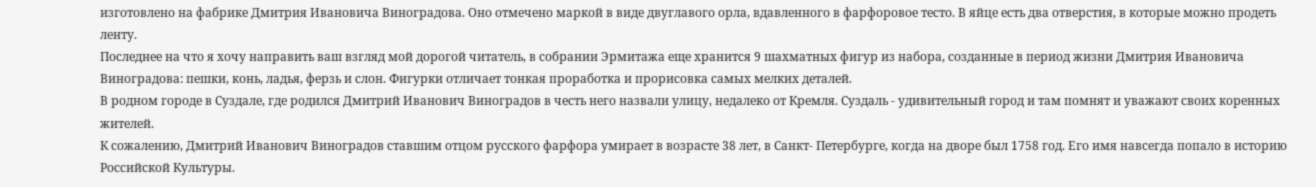изготовлено на фабрике Дмитрия Ивановича Виноградова. Оно отмечено маркой в виде двуглавого орла, вдавленного в фарфоровое тесто. В яйце есть два отверстия, в которые можно продеть ленту.
Последнее на что я хочу направить ваш взгляд мой дорогой читатель, в собрании Эрмитажа еще хранится 9 шахматных фигур из набора, созданные в период жизни Дмитрия Ивановича Виноградова: пешки, конь, ладья, ферзь и слон. Фигурки отличает тонкая проработка и прорисовка самых мелких деталей.
В родном городе в Суздале, где родился Дмитрий Иванович Виноградов в честь него назвали улицу, недалеко от Кремля. Суздаль - удивительный город и там помнят и уважают своих коренных жителей.
К сожалению, Дмитрий Иванович Виноградов ставшим отцом русского фарфора умирает в возрасте 38 лет, в Санкт- Петербурге, когда на дворе был 1758 год. Его имя навсегда попало в историю Российской Культуры.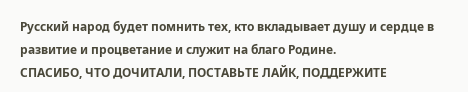Русский народ будет помнить тех, кто вкладывает душу и сердце в развитие и процветание и служит на благо Родине.
СПАСИБО, ЧТО ДОЧИТАЛИ, ПОСТАВЬТЕ ЛАЙК, ПОДДЕРЖИТЕ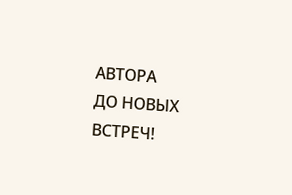АВТОРА
ДО НОВЫХ ВСТРЕЧ!